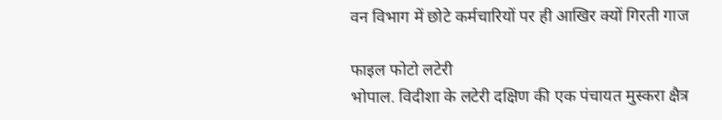वन विभाग में छोटे कर्मचारियों पर ही आखिर क्यों गिरती गाज

फाइल फोटो लटेरी
भोपाल. विदीशा के लटेरी दक्षिण की एक पंचायत मुस्करा क्षैत्र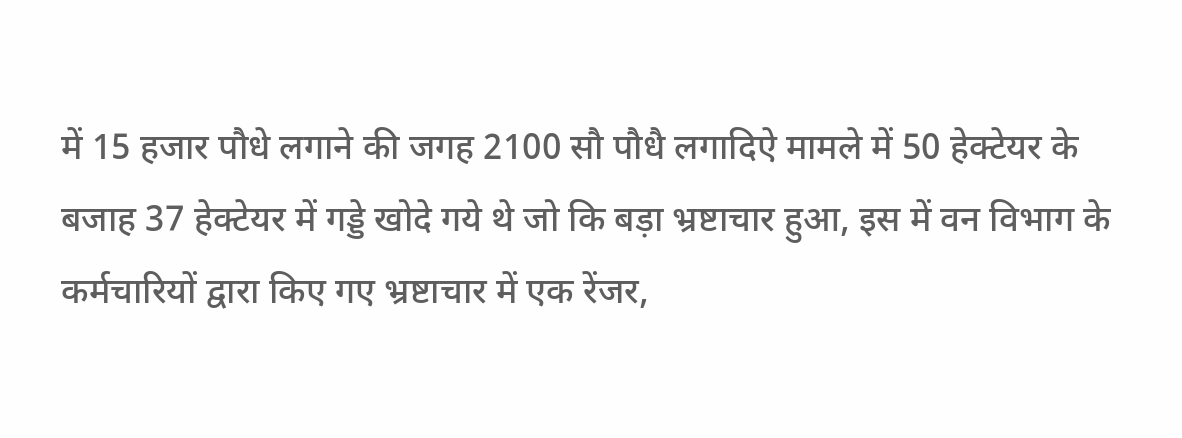में 15 हजार पौधे लगाने की जगह 2100 सौ पौधै लगादिऐ मामले में 50 हेक्टेयर के बजाह 37 हेक्टेयर में गड्डे खोदे गये थे जो कि बड़ा भ्रष्टाचार हुआ, इस में वन विभाग के कर्मचारियों द्वारा किए गए भ्रष्टाचार में एक रेंजर,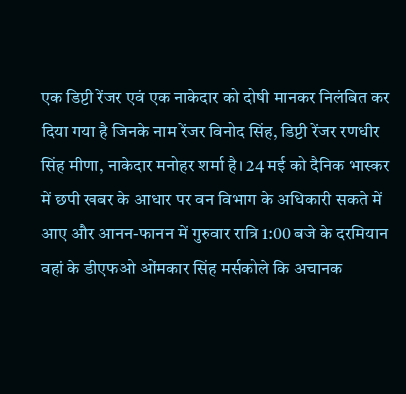एक डिप्टी रेंजर एवं एक नाकेदार को दोषी मानकर निलंबित कर दिया गया है जिनके नाम रेंजर विनोद सिंह, डिप्टी रेंजर रणधीर सिंह मीणा, नाकेदार मनोहर शर्मा है। 24 मई को दैनिक भास्कर में छपी खबर के आधार पर वन विभाग के अधिकारी सकते में आए और आनन-फानन में गुरुवार रात्रि 1:00 बजे के दरमियान वहां के डीएफओ ओंमकार सिंह मर्सकोले कि अचानक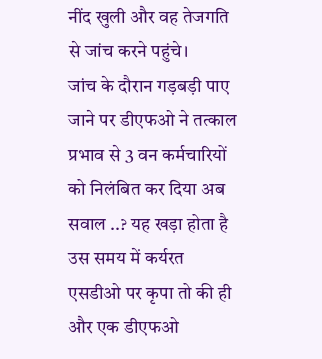नींद खुली और वह तेजगति से जांच करने पहुंचे।
जांच के दौरान गड़बड़ी पाए जाने पर डीएफओ ने तत्काल प्रभाव से 3 वन कर्मचारियों को निलंबित कर दिया अब सवाल ..? यह खड़ा होता है उस समय में कर्यरत एसडीओ पर कृपा तो की ही और एक डीएफओ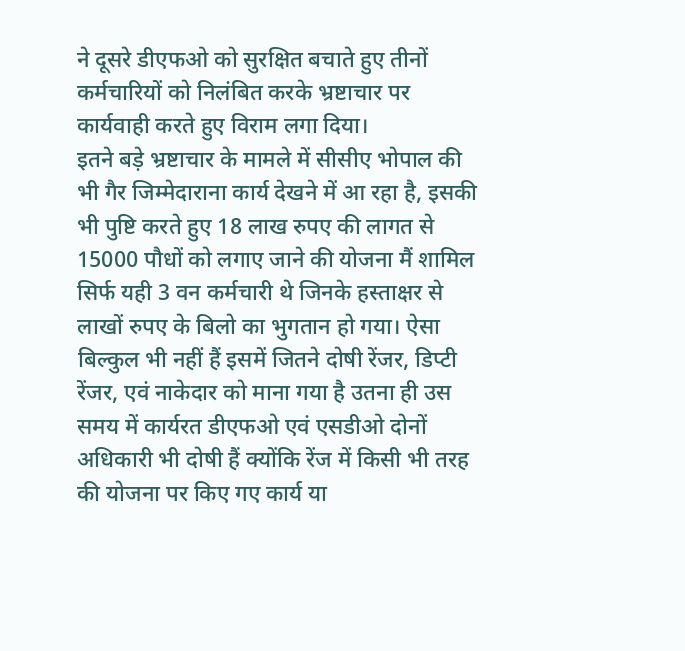ने दूसरे डीएफओ को सुरक्षित बचाते हुए तीनों कर्मचारियों को निलंबित करके भ्रष्टाचार पर कार्यवाही करते हुए विराम लगा दिया।
इतने बड़े भ्रष्टाचार के मामले में सीसीए भोपाल की भी गैर जिम्मेदाराना कार्य देखने में आ रहा है, इसकी भी पुष्टि करते हुए 18 लाख रुपए की लागत से 15000 पौधों को लगाए जाने की योजना मैं शामिल सिर्फ यही 3 वन कर्मचारी थे जिनके हस्ताक्षर से लाखों रुपए के बिलो का भुगतान हो गया। ऐसा बिल्कुल भी नहीं हैं इसमें जितने दोषी रेंजर, डिप्टी रेंजर, एवं नाकेदार को माना गया है उतना ही उस समय में कार्यरत डीएफओ एवं एसडीओ दोनों अधिकारी भी दोषी हैं क्योंकि रेंज में किसी भी तरह की योजना पर किए गए कार्य या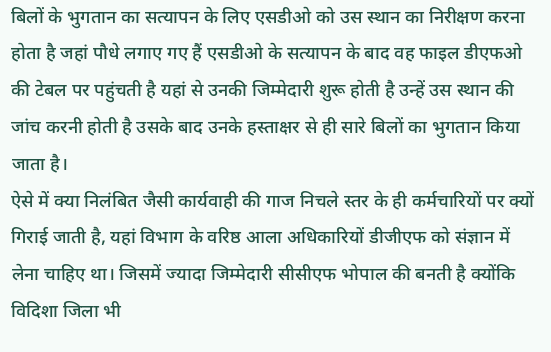बिलों के भुगतान का सत्यापन के लिए एसडीओ को उस स्थान का निरीक्षण करना होता है जहां पौधे लगाए गए हैं एसडीओ के सत्यापन के बाद वह फाइल डीएफओ की टेबल पर पहुंचती है यहां से उनकी जिम्मेदारी शुरू होती है उन्हें उस स्थान की जांच करनी होती है उसके बाद उनके हस्ताक्षर से ही सारे बिलों का भुगतान किया जाता है।
ऐसे में क्या निलंबित जैसी कार्यवाही की गाज निचले स्तर के ही कर्मचारियों पर क्यों गिराई जाती है, यहां विभाग के वरिष्ठ आला अधिकारियों डीजीएफ को संज्ञान में लेना चाहिए था। जिसमें ज्यादा जिम्मेदारी सीसीएफ भोपाल की बनती है क्योंकि विदिशा जिला भी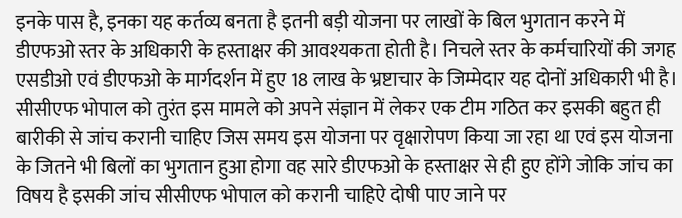इनके पास है, इनका यह कर्तव्य बनता है इतनी बड़ी योजना पर लाखों के बिल भुगतान करने में डीएफओ स्तर के अधिकारी के हस्ताक्षर की आवश्यकता होती है। निचले स्तर के कर्मचारियों की जगह एसडीओ एवं डीएफओ के मार्गदर्शन में हुए 18 लाख के भ्रष्टाचार के जिम्मेदार यह दोनों अधिकारी भी है।
सीसीएफ भोपाल को तुरंत इस मामले को अपने संज्ञान में लेकर एक टीम गठित कर इसकी बहुत ही बारीकी से जांच करानी चाहिए जिस समय इस योजना पर वृक्षारोपण किया जा रहा था एवं इस योजना के जितने भी बिलों का भुगतान हुआ होगा वह सारे डीएफओ के हस्ताक्षर से ही हुए होंगे जोकि जांच का विषय है इसकी जांच सीसीएफ भोपाल को करानी चाहिऐ दोषी पाए जाने पर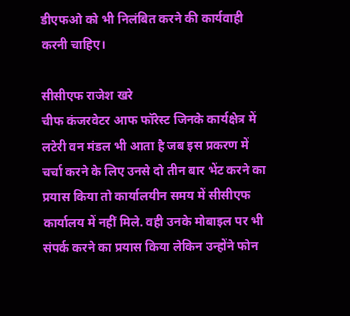डीएफओ को भी निलंबित करने की कार्यवाही करनी चाहिए।

सीसीएफ राजेश खरे
चीफ कंजरवेटर आफ फॉरेस्ट जिनके कार्यक्षेत्र में लटेरी वन मंडल भी आता है जब इस प्रकरण में चर्चा करने के लिए उनसे दो तीन बार भेंट करने का प्रयास किया तो कार्यालयीन समय में सीसीएफ कार्यालय में नहीं मिले. वही उनके मोबाइल पर भी संपर्क करने का प्रयास किया लेकिन उन्होंने फोन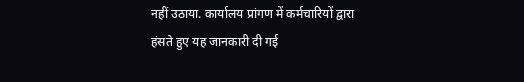नहीं उठाया. कार्यालय प्रांगण में कर्मचारियों द्वारा हंसते हुए यह जानकारी दी गई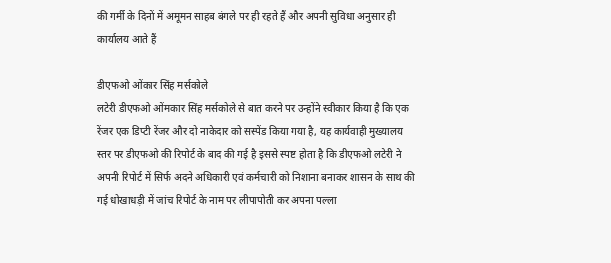की गर्मी के दिनों में अमूमन साहब बंगले पर ही रहते हैं और अपनी सुविधा अनुसार ही कार्यालय आते हैं

डीएफओ ओंकार सिंह मर्सकोले
लटेरी डीएफओ ओंमकार सिंह मर्सकोले से बात करने पर उन्होंने स्वीकार किया है कि एक रेंजर एक डिप्टी रेंजर और दो नाकेदार को सस्पेंड किया गया है, यह कार्यवाही मुख्यालय स्तर पर डीएफओ की रिपोर्ट के बाद की गई है इससे स्पष्ट होता है कि डीएफओ लटेरी ने अपनी रिपोर्ट में सिर्फ अदने अधिकारी एवं कर्मचारी को निशाना बनाकर शासन के साथ की गई धोखाधड़ी में जांच रिपोर्ट के नाम पर लीपापोती कर अपना पल्ला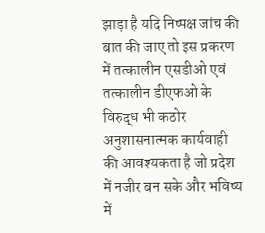झाड़ा है यदि निष्पक्ष जांच की बात की जाए तो इस प्रकरण में तत्कालीन एसडीओ एवं तत्कालीन डीएफओ के विरुद्ध भी कठोर अनुशासनात्मक कार्यवाही की आवश्यकता है जो प्रदेश में नजीर बन सके और भविष्य में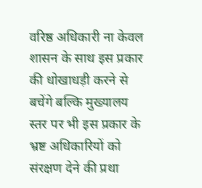वरिष्ठ अधिकारी ना केवल शासन के साथ इस प्रकार की धोखाधड़ी करने से बचेंगे बल्कि मुख्यालय स्तर पर भी इस प्रकार के भ्रष्ट अधिकारियों को संरक्षण देने की प्रथा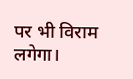पर भी विराम लगेगा।